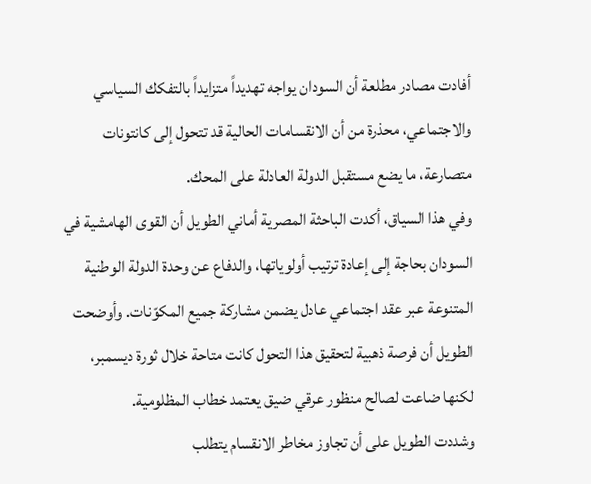أفادت مصادر مطلعة أن السودان يواجه تهديداً متزايداً بالتفكك السياسي والاجتماعي، محذرة من أن الانقسامات الحالية قد تتحول إلى كانتونات متصارعة، ما يضع مستقبل الدولة العادلة على المحك.
وفي هذا السياق، أكدت الباحثة المصرية أماني الطويل أن القوى الهامشية في السودان بحاجة إلى إعادة ترتيب أولوياتها، والدفاع عن وحدة الدولة الوطنية المتنوعة عبر عقد اجتماعي عادل يضمن مشاركة جميع المكوّنات. وأوضحت الطويل أن فرصة ذهبية لتحقيق هذا التحول كانت متاحة خلال ثورة ديسمبر، لكنها ضاعت لصالح منظور عرقي ضيق يعتمد خطاب المظلومية.
وشددت الطويل على أن تجاوز مخاطر الانقسام يتطلب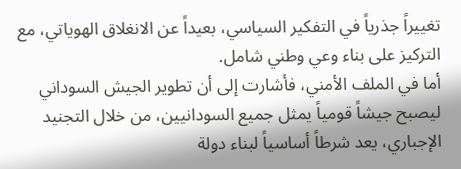تغييراً جذرياً في التفكير السياسي، بعيداً عن الانغلاق الهوياتي، مع التركيز على بناء وعي وطني شامل.
أما في الملف الأمني، فأشارت إلى أن تطوير الجيش السوداني ليصبح جيشاً قومياً يمثل جميع السودانيين، من خلال التجنيد الإجباري، يعد شرطاً أساسياً لبناء دولة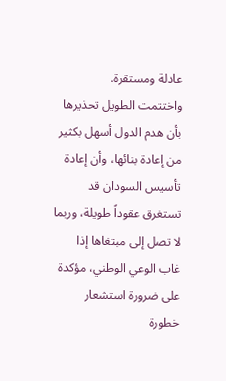عادلة ومستقرة.
واختتمت الطويل تحذيرها بأن هدم الدول أسهل بكثير من إعادة بنائها، وأن إعادة تأسيس السودان قد تستغرق عقوداً طويلة، وربما لا تصل إلى مبتغاها إذا غاب الوعي الوطني، مؤكدة على ضرورة استشعار خطورة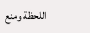اللحظة ومنع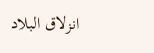انزلاق البلاد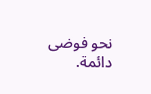نحو فوضى دائمة.